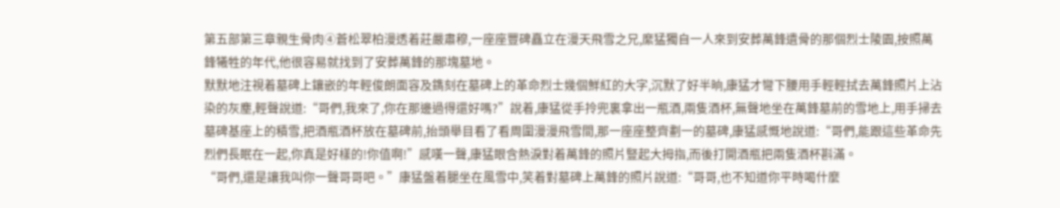第五部第三章親生骨肉④蒼松翠柏漫透着莊嚴肅穆,一座座豐碑矗立在漫天飛雪之兄,縻猛獨自一人來到安葬萬鋒遺骨的那個烈士陵園,按照萬鋒犧牲的年代,他很容易就找到了安葬萬鋒的那塊墓地。
默默地注視着墓碑上鑲嵌的年輕俊朗面容及鐫刻在墓碑上的革命烈士幾個鮮紅的大字,沉默了好半晌,康猛才彎下腰用手輕輕拭去萬鋒照片上沾染的灰塵,輕聲說道:“哥們,我來了,你在那邊過得還好嗎?”說着,康猛從手拎兜裏拿出一瓶酒,兩隻酒杯,無聲地坐在萬鋒墓前的雪地上,用手掃去墓碑基座上的積雪,把酒瓶酒杯放在墓碑前,抬頭舉目看了看周圍漫漫飛雪間,那一座座整齊劃一的墓碑,康猛感慨地說道:“哥們,能跟這些革命先烈們長眠在一起,你真是好樣的!你值啊!”感嘆一聲,康猛眼含熱淚對着萬鋒的照片豎起大拇指,而後打開酒瓶把兩隻酒杯斟滿。
“哥們,還是讓我叫你一聲哥哥吧。”康猛盤着腿坐在風雪中,笑着對墓碑上萬鋒的照片說道:“哥哥,也不知道你平時喝什麼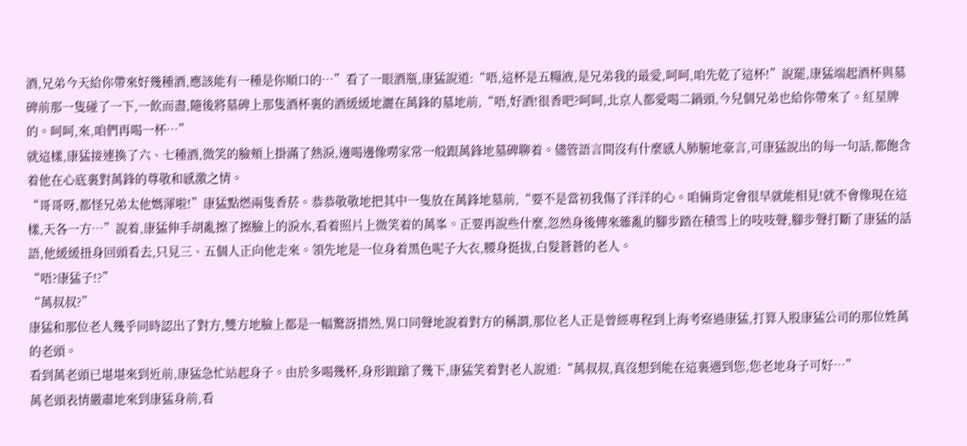酒,兄弟今天給你帶來好幾種酒,應該能有一種是你順口的…”看了一眼酒瓶,康猛說道:“唔,這杯是五糧液,是兄弟我的最愛,呵呵,咱先乾了這杯!”說罷,康猛端起酒杯與墓碑前那一隻碰了一下,一飲而盡,隨後將墓碑上那隻酒杯裏的酒緩緩地灑在萬鋒的墓地前,“唔,好酒!很香吧?呵呵,北京人都愛喝二鍋頭,今兒個兄弟也給你帶來了。紅星牌的。呵呵,來,咱們再喝一杯…”
就這樣,康猛接連換了六、七種酒,微笑的臉頰上掛滿了熱淚,邊喝邊像嘮家常一般跟萬鋒地墓碑聊着。儘管語言間沒有什麼感人肺腑地豪言,可康猛說出的每一句話,都飽含着他在心底裏對萬鋒的尊敬和感激之情。
“哥哥呀,都怪兄弟太他媽渾啦!”康猛點燃兩隻香菸。恭恭敬敬地把其中一隻放在萬鋒地墓前,“要不是當初我傷了洋洋的心。咱倆肯定會很早就能相見!就不會像現在這樣,天各一方…”說着,康猛伸手胡亂擦了擦臉上的淚水,看着照片上微笑着的萬峯。正要再說些什麼,忽然身後傳來雜亂的腳步踏在積雪上的吱吱聲,腳步聲打斷了康猛的話語,他緩緩扭身回頭看去,只見三、五個人正向他走來。領先地是一位身着黑色呢子大衣,腰身挺拔,白髮蒼蒼的老人。
“唔?康猛子!?”
“萬叔叔?”
康猛和那位老人幾乎同時認出了對方,雙方地臉上都是一幅驚訝措然,異口同聲地說着對方的稱謂,那位老人正是曾經專程到上海考察過康猛,打算入股康猛公司的那位姓萬的老頭。
看到萬老頭已堪堪來到近前,康猛急忙站起身子。由於多喝幾杯,身形踉蹌了幾下,康猛笑着對老人說道:“萬叔叔,真沒想到能在這裏遇到您,您老地身子可好…”
萬老頭表情嚴肅地來到康猛身前,看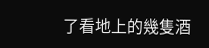了看地上的幾隻酒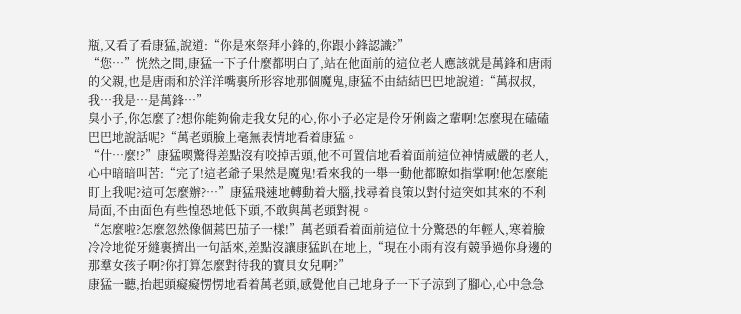瓶,又看了看康猛,說道:“你是來祭拜小鋒的,你跟小鋒認識?”
“您…”恍然之間,康猛一下子什麼都明白了,站在他面前的這位老人應該就是萬鋒和唐雨的父親,也是唐雨和於洋洋嘴裏所形容地那個魔鬼,康猛不由結結巴巴地說道:“萬叔叔,我…我是…是萬鋒…”
臭小子,你怎麼了?想你能夠偷走我女兒的心,你小子必定是伶牙俐齒之輩啊!怎麼現在磕磕巴巴地說話呢?“萬老頭臉上毫無表情地看着康猛。
“什…麼!?”康猛喫驚得差點沒有咬掉舌頭,他不可置信地看着面前這位神情威嚴的老人,心中暗暗叫苦:“完了!這老爺子果然是魔鬼!看來我的一舉一動他都瞭如指掌啊!他怎麼能盯上我呢?這可怎麼辦?…”康猛飛速地轉動着大腦,找尋着良策以對付這突如其來的不利局面,不由面色有些惶恐地低下頭,不敢與萬老頭對視。
“怎麼啦?怎麼忽然像個蔫巴茄子一樣!”萬老頭看着面前這位十分驚恐的年輕人,寒着臉冷冷地從牙縫裏擠出一句話來,差點沒讓康猛趴在地上,“現在小雨有沒有競爭過你身邊的那羣女孩子啊?你打算怎麼對待我的寶貝女兒啊?”
康猛一聽,抬起頭癡癡愣愣地看着萬老頭,感覺他自己地身子一下子涼到了腳心,心中急急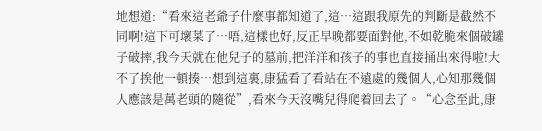地想道:“看來這老爺子什麼事都知道了,這…這跟我原先的判斷是截然不同啊!這下可壞菜了…唔,這樣也好,反正早晚都要面對他,不如乾脆來個破罐子破摔,我今天就在他兒子的墓前,把洋洋和孩子的事也直接捅出來得啦!大不了挨他一頓揍…想到這裏,康猛看了看站在不遠處的幾個人,心知那幾個人應該是萬老頭的隨從”,看來今天沒嘴兒得爬着回去了。“心念至此,康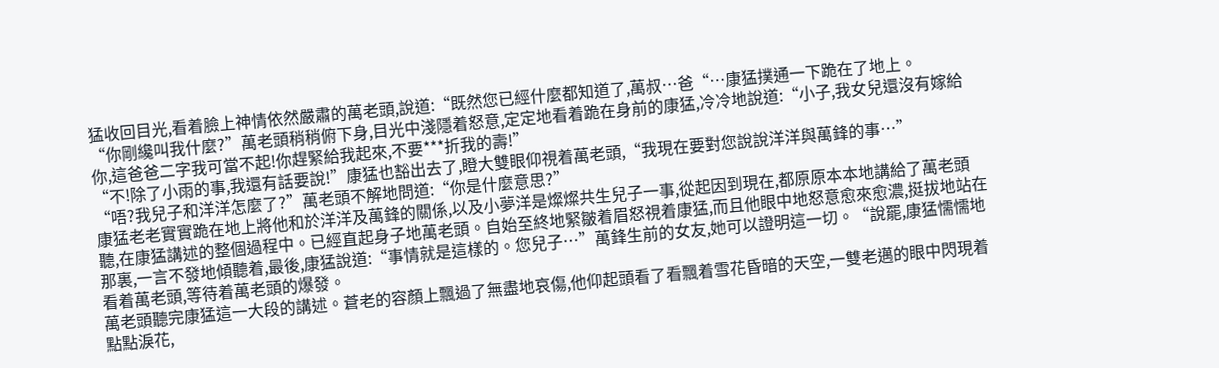猛收回目光,看着臉上神情依然嚴肅的萬老頭,說道:“既然您已經什麼都知道了,萬叔…爸“…康猛撲通一下跪在了地上。
“你剛纔叫我什麼?”萬老頭稍稍俯下身,目光中淺隱着怒意,定定地看着跪在身前的康猛,冷冷地說道:“小子,我女兒還沒有嫁給你,這爸爸二字我可當不起!你趕緊給我起來,不要***折我的壽!”
“不!除了小雨的事,我還有話要說!”康猛也豁出去了,瞪大雙眼仰視着萬老頭,“我現在要對您說說洋洋與萬鋒的事…”
“唔?我兒子和洋洋怎麼了?”萬老頭不解地問道:“你是什麼意思?”
康猛老老實實跪在地上將他和於洋洋及萬鋒的關係,以及小夢洋是燦燦共生兒子一事,從起因到現在,都原原本本地講給了萬老頭聽,在康猛講述的整個過程中。已經直起身子地萬老頭。自始至終地緊皺着眉怒視着康猛,而且他眼中地怒意愈來愈濃,挺拔地站在那裏,一言不發地傾聽着,最後,康猛說道:“事情就是這樣的。您兒子…”萬鋒生前的女友,她可以證明這一切。“說罷,康猛懦懦地看着萬老頭,等待着萬老頭的爆發。
萬老頭聽完康猛這一大段的講述。蒼老的容顏上飄過了無盡地哀傷,他仰起頭看了看飄着雪花昏暗的天空,一雙老邁的眼中閃現着點點淚花,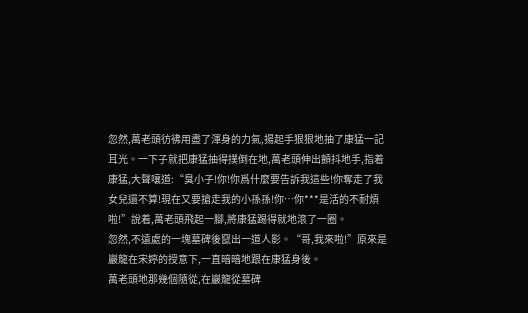忽然,萬老頭彷彿用盡了渾身的力氣,揚起手狠狠地抽了康猛一記耳光。一下子就把康猛抽得撲倒在地,萬老頭伸出顫抖地手,指着康猛,大聲嚷道:“臭小子!你!你爲什麼要告訴我這些!你奪走了我女兒還不算!現在又要搶走我的小孫孫!你…你***是活的不耐煩啦!”說着,萬老頭飛起一腳,將康猛踢得就地滾了一圈。
忽然,不遠處的一塊墓碑後竄出一道人影。“哥,我來啦!”原來是巖龍在宋婷的授意下,一直暗暗地跟在康猛身後。
萬老頭地那幾個隨從,在巖龍從墓碑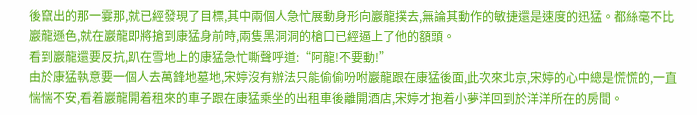後竄出的那一霎那,就已經發現了目標,其中兩個人急忙展動身形向巖龍撲去,無論其動作的敏捷還是速度的迅猛。都絲毫不比巖龍遜色,就在巖龍即將搶到康猛身前時,兩隻黑洞洞的槍口已經逼上了他的額頭。
看到巖龍還要反抗,趴在雪地上的康猛急忙嘶聲呼道:“阿龍!不要動!”
由於康猛執意要一個人去萬鋒地墓地,宋婷沒有辦法只能偷偷吩咐巖龍跟在康猛後面,此次來北京,宋婷的心中總是慌慌的,一直惴惴不安,看着巖龍開着租來的車子跟在康猛乘坐的出租車後離開酒店,宋婷才抱着小夢洋回到於洋洋所在的房間。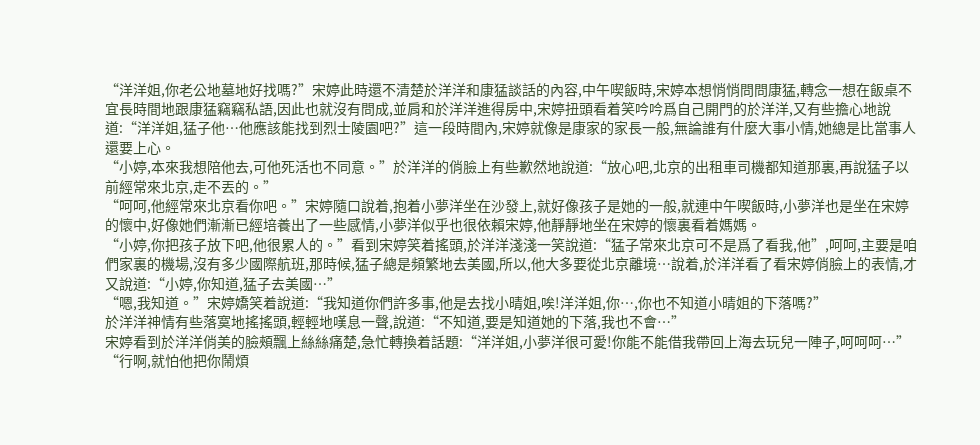“洋洋姐,你老公地墓地好找嗎?”宋婷此時還不清楚於洋洋和康猛談話的內容,中午喫飯時,宋婷本想悄悄問問康猛,轉念一想在飯桌不宜長時間地跟康猛竊竊私語,因此也就沒有問成,並肩和於洋洋進得房中,宋婷扭頭看着笑吟吟爲自己開門的於洋洋,又有些擔心地說道:“洋洋姐,猛子他…他應該能找到烈士陵園吧?”這一段時間內,宋婷就像是康家的家長一般,無論誰有什麼大事小情,她總是比當事人還要上心。
“小婷,本來我想陪他去,可他死活也不同意。”於洋洋的俏臉上有些歉然地說道:“放心吧,北京的出租車司機都知道那裏,再說猛子以前經常來北京,走不丟的。”
“呵呵,他經常來北京看你吧。”宋婷隨口說着,抱着小夢洋坐在沙發上,就好像孩子是她的一般,就連中午喫飯時,小夢洋也是坐在宋婷的懷中,好像她們漸漸已經培養出了一些感情,小夢洋似乎也很依賴宋婷,他靜靜地坐在宋婷的懷裏看着媽媽。
“小婷,你把孩子放下吧,他很累人的。”看到宋婷笑着搖頭,於洋洋淺淺一笑說道:“猛子常來北京可不是爲了看我,他”,呵呵,主要是咱們家裏的機場,沒有多少國際航班,那時候,猛子總是頻繁地去美國,所以,他大多要從北京離境…說着,於洋洋看了看宋婷俏臉上的表情,才又說道:“小婷,你知道,猛子去美國…”
“嗯,我知道。”宋婷嬌笑着說道:“我知道你們許多事,他是去找小晴姐,唉!洋洋姐,你…,你也不知道小晴姐的下落嗎?”
於洋洋神情有些落寞地搖搖頭,輕輕地嘆息一聲,說道:“不知道,要是知道她的下落,我也不會…”
宋婷看到於洋洋俏美的臉頰飄上絲絲痛楚,急忙轉換着話題:“洋洋姐,小夢洋很可愛!你能不能借我帶回上海去玩兒一陣子,呵呵呵…”
“行啊,就怕他把你鬧煩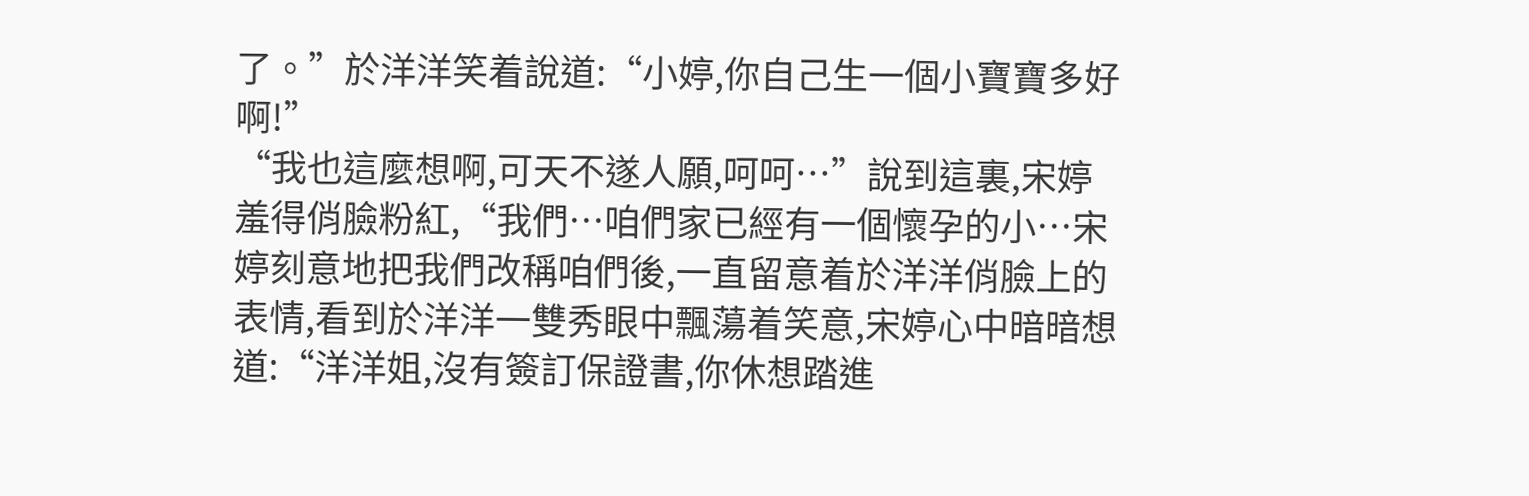了。”於洋洋笑着說道:“小婷,你自己生一個小寶寶多好啊!”
“我也這麼想啊,可天不遂人願,呵呵…”說到這裏,宋婷羞得俏臉粉紅,“我們…咱們家已經有一個懷孕的小…宋婷刻意地把我們改稱咱們後,一直留意着於洋洋俏臉上的表情,看到於洋洋一雙秀眼中飄蕩着笑意,宋婷心中暗暗想道:“洋洋姐,沒有簽訂保證書,你休想踏進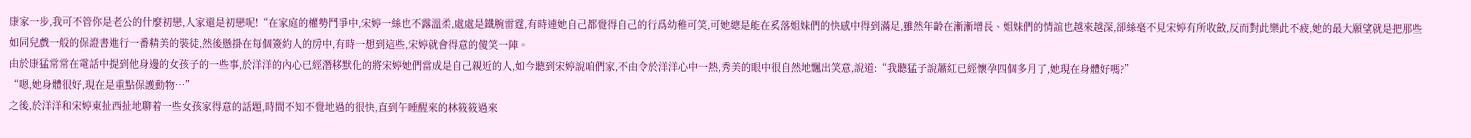康家一步,我可不管你是老公的什麼初戀,人家還是初戀呢!“在家庭的權勢鬥爭中,宋婷一絲也不露溫柔,處處是鐵腕雷霆,有時連她自己都覺得自己的行爲幼稚可笑,可她總是能在奚落姐妹們的快感中得到滿足,雖然年齡在漸漸增長、姐妹們的情誼也越來越深,卻絲毫不見宋婷有所收斂,反而對此樂此不疲,她的最大願望就是把那些如同兒戲一般的保證書進行一番精美的裝徒,然後懸掛在每個簽約人的房中,有時一想到這些,宋婷就會得意的傻笑一陣。
由於康猛常常在電話中提到他身邊的女孩子的一些事,於洋洋的內心已經潛移默化的將宋婷她們當成是自己親近的人,如今聽到宋婷說咱們家,不由令於洋洋心中一熱,秀美的眼中很自然地飄出笑意,說道:“我聽猛子說蕭紅已經懷孕四個多月了,她現在身體好嗎?”
“嗯,她身體很好,現在是重點保護動物…”
之後,於洋洋和宋婷東扯西扯地聊着一些女孩家得意的話題,時間不知不覺地過的很快,直到午睡醒來的林筱筱過來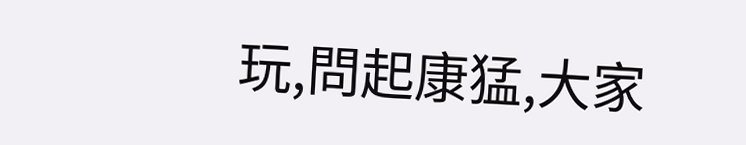玩,問起康猛,大家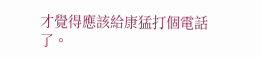才覺得應該給康猛打個電話了。